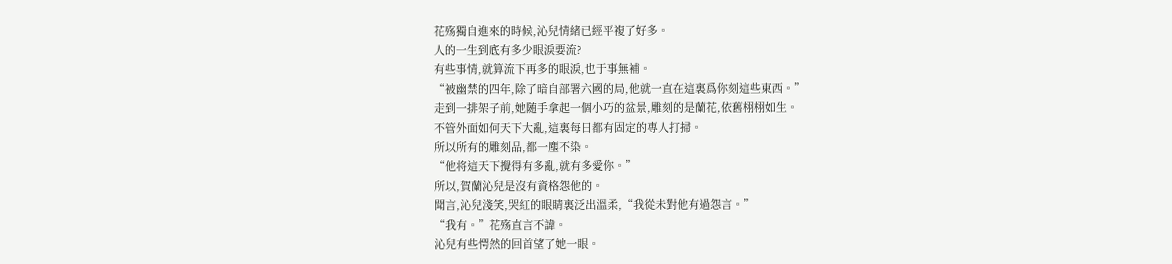花殇獨自進來的時候,沁兒情緒已經平複了好多。
人的一生到底有多少眼淚要流?
有些事情,就算流下再多的眼淚,也于事無補。
“被幽禁的四年,除了暗自部署六國的局,他就一直在這裏爲你刻這些東西。”
走到一排架子前,她随手拿起一個小巧的盆景,雕刻的是蘭花,依舊栩栩如生。
不管外面如何天下大亂,這裏每日都有固定的專人打掃。
所以所有的雕刻品,都一塵不染。
“他将這天下攪得有多亂,就有多愛你。”
所以,賀蘭沁兒是沒有資格怨他的。
聞言,沁兒淺笑,哭紅的眼睛裏泛出溫柔,“我從未對他有過怨言。”
“我有。”花殇直言不諱。
沁兒有些愕然的回首望了她一眼。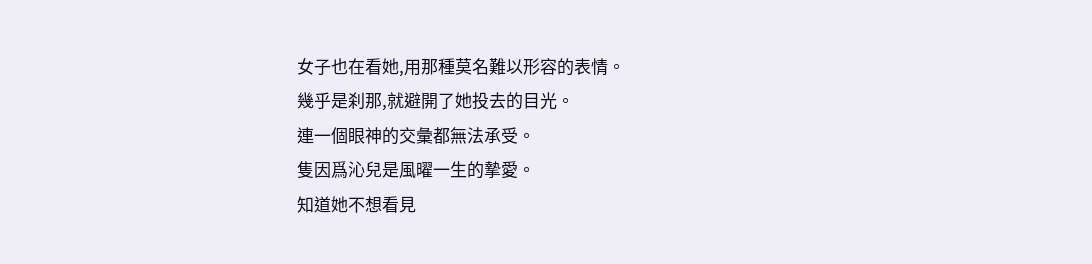女子也在看她,用那種莫名難以形容的表情。
幾乎是刹那,就避開了她投去的目光。
連一個眼神的交彙都無法承受。
隻因爲沁兒是風曜一生的摯愛。
知道她不想看見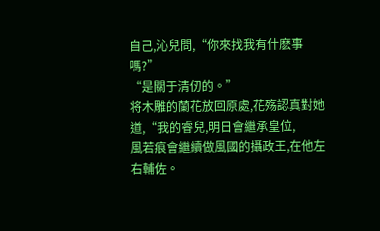自己,沁兒問,“你來找我有什麽事嗎?”
“是關于清仞的。”
将木雕的蘭花放回原處,花殇認真對她道,“我的睿兒,明日會繼承皇位,
風若痕會繼續做風國的攝政王,在他左右輔佐。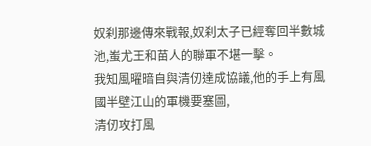奴刹那邊傳來戰報,奴刹太子已經奪回半數城池,蚩尤王和苗人的聯軍不堪一擊。
我知風曜暗自與清仞達成協議,他的手上有風國半壁江山的軍機要塞圖,
清仞攻打風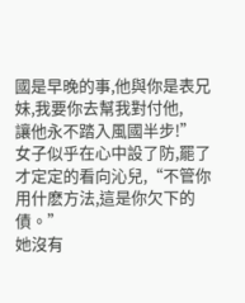國是早晚的事,他與你是表兄妹,我要你去幫我對付他,
讓他永不踏入風國半步!”
女子似乎在心中設了防,罷了才定定的看向沁兒,“不管你用什麽方法,這是你欠下的債。”
她沒有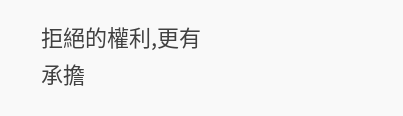拒絕的權利,更有承擔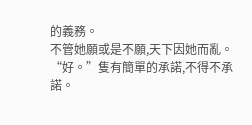的義務。
不管她願或是不願,天下因她而亂。
“好。”隻有簡單的承諾,不得不承諾。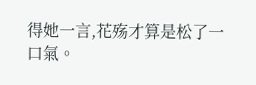得她一言,花殇才算是松了一口氣。